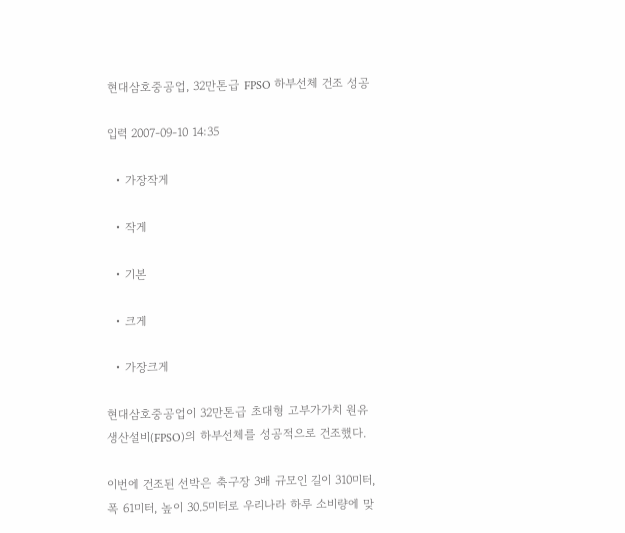현대삼호중공업, 32만톤급 FPSO 하부선체 건조 성공

입력 2007-09-10 14:35

  • 가장작게

  • 작게

  • 기본

  • 크게

  • 가장크게

현대삼호중공업이 32만톤급 초대형 고부가가치 원유생산설비(FPSO)의 하부선체를 성공적으로 건조했다.

이번에 건조된 선박은 축구장 3배 규모인 길이 310미터, 폭 61미터, 높이 30.5미터로 우리나라 하루 소비량에 맞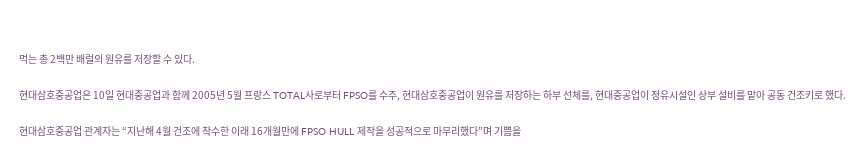먹는 총 2백만 배럴의 원유를 저장할 수 있다.

현대삼호중공업은 10일 현대중공업과 함께 2005년 5월 프랑스 TOTAL사로부터 FPSO를 수주, 현대삼호중공업이 원유를 저장하는 하부 선체를, 현대중공업이 정유시설인 상부 설비를 맡아 공동 건조키로 했다.

현대삼호중공업 관계자는 “지난해 4월 건조에 착수한 이래 16개월만에 FPSO HULL 제작을 성공적으로 마무리했다”며 기쁨을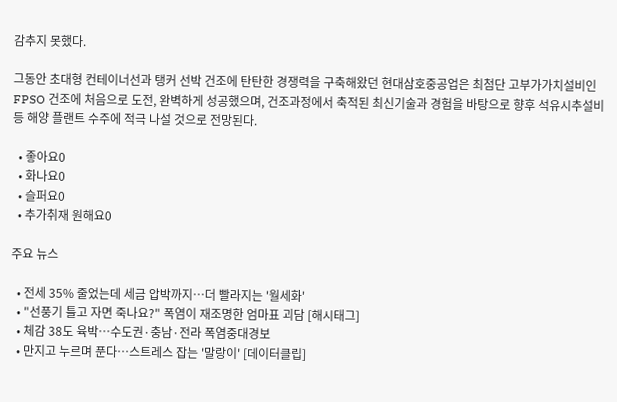감추지 못했다.

그동안 초대형 컨테이너선과 탱커 선박 건조에 탄탄한 경쟁력을 구축해왔던 현대삼호중공업은 최첨단 고부가가치설비인 FPSO 건조에 처음으로 도전, 완벽하게 성공했으며, 건조과정에서 축적된 최신기술과 경험을 바탕으로 향후 석유시추설비 등 해양 플랜트 수주에 적극 나설 것으로 전망된다.

  • 좋아요0
  • 화나요0
  • 슬퍼요0
  • 추가취재 원해요0

주요 뉴스

  • 전세 35% 줄었는데 세금 압박까지⋯더 빨라지는 '월세화'
  • "선풍기 틀고 자면 죽나요?" 폭염이 재조명한 엄마표 괴담 [해시태그]
  • 체감 38도 육박…수도권·충남·전라 폭염중대경보
  • 만지고 누르며 푼다…스트레스 잡는 '말랑이' [데이터클립]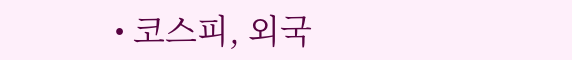• 코스피, 외국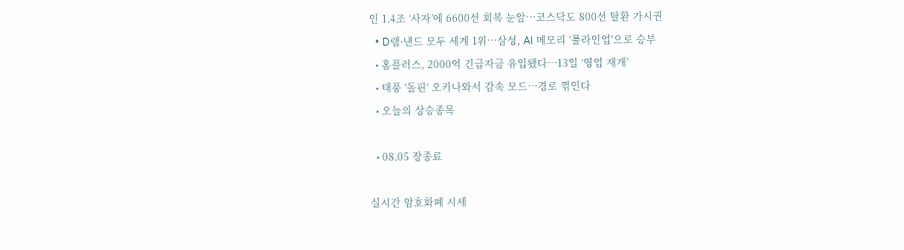인 1.4조 ‘사자’에 6600선 회복 눈앞…코스닥도 800선 탈환 가시권
  • D램·낸드 모두 세계 1위…삼성, AI 메모리 '풀라인업'으로 승부
  • 홈플러스, 2000억 긴급자금 유입됐다…13일 ‘영업 재개’
  • 태풍 '돌핀' 오키나와서 감속 모드…경로 꺾인다
  • 오늘의 상승종목

  • 08.05 장종료

실시간 암호화폐 시세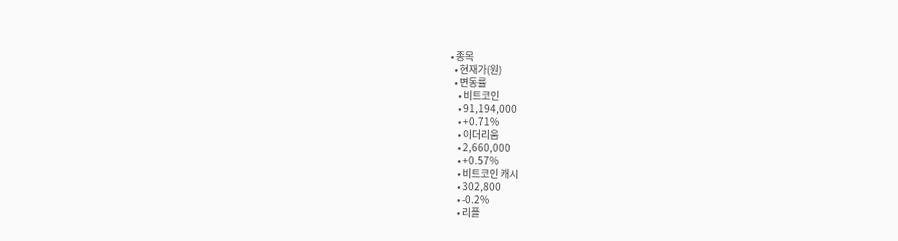• 종목
  • 현재가(원)
  • 변동률
    • 비트코인
    • 91,194,000
    • +0.71%
    • 이더리움
    • 2,660,000
    • +0.57%
    • 비트코인 캐시
    • 302,800
    • -0.2%
    • 리플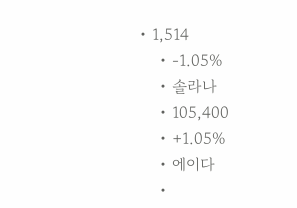• 1,514
    • -1.05%
    • 솔라나
    • 105,400
    • +1.05%
    • 에이다
    •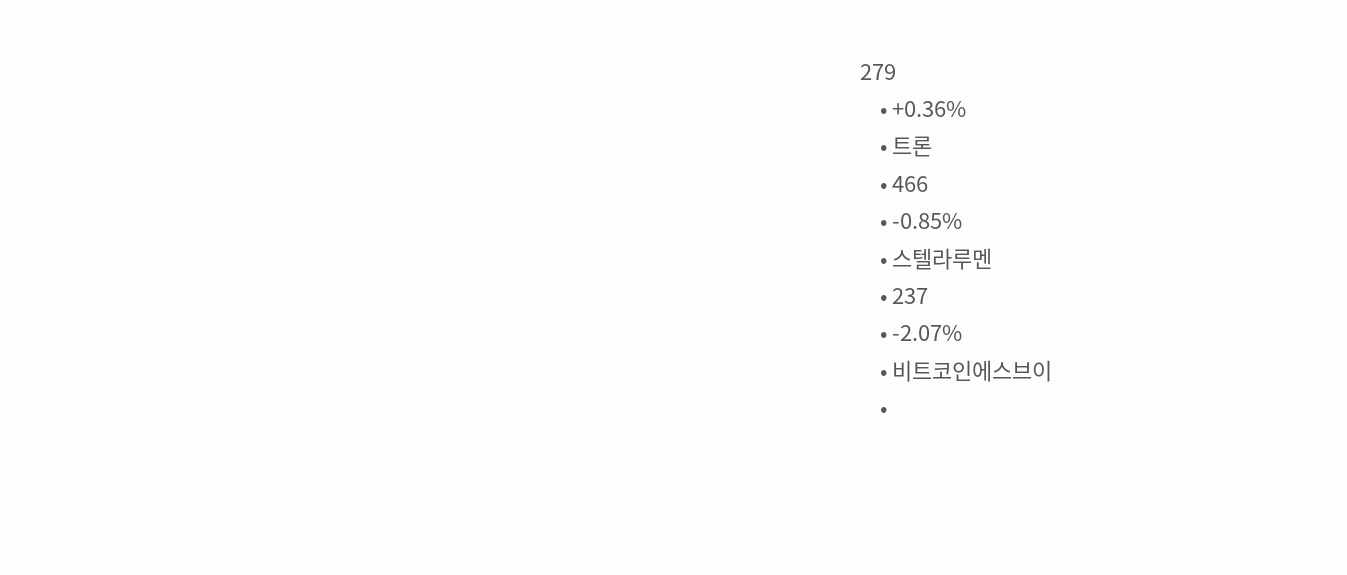279
    • +0.36%
    • 트론
    • 466
    • -0.85%
    • 스텔라루멘
    • 237
    • -2.07%
    • 비트코인에스브이
    •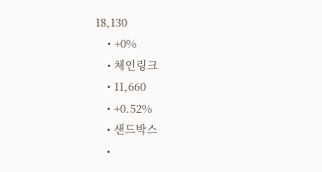18,130
    • +0%
    • 체인링크
    • 11,660
    • +0.52%
    • 샌드박스
    •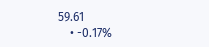59.61
    • -0.17%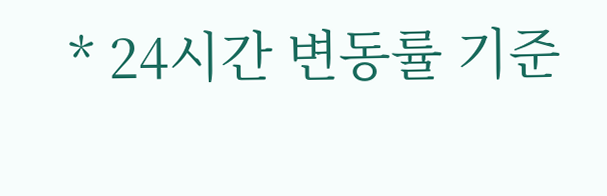* 24시간 변동률 기준